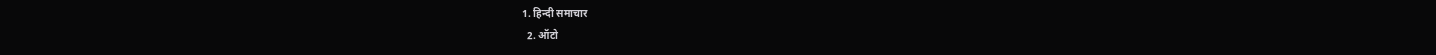1. हिन्दी समाचार
  2. ऑटो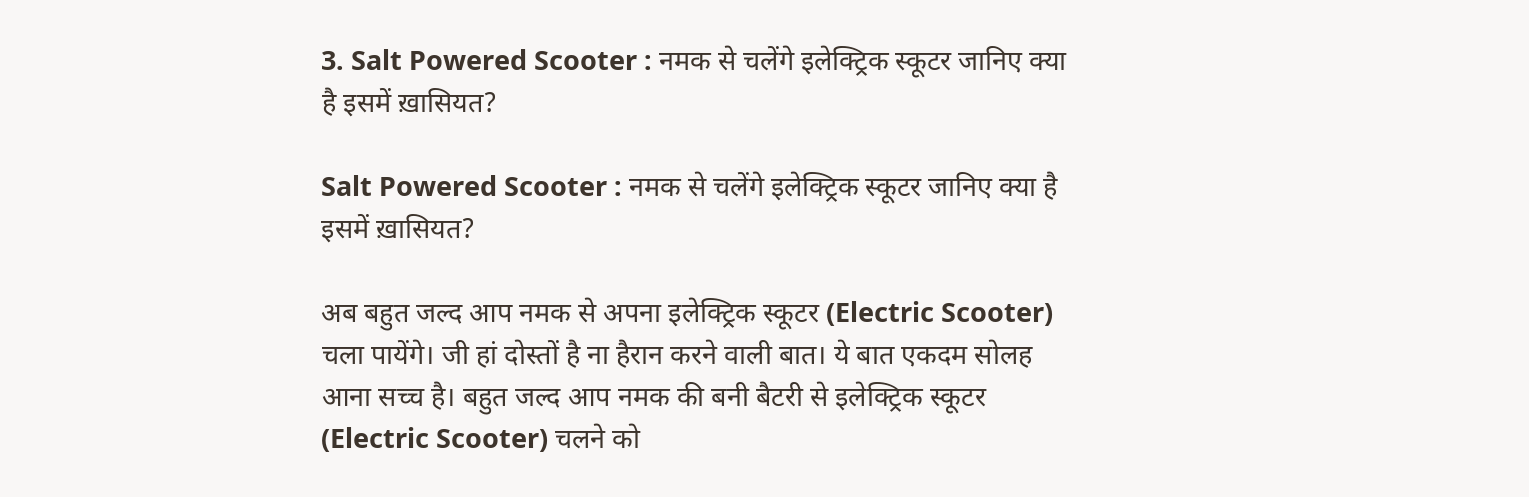3. Salt Powered Scooter : नमक से चलेंगे इलेक्ट्रिक स्कूटर जानिए क्या है इसमें ख़ासियत?

Salt Powered Scooter : नमक से चलेंगे इलेक्ट्रिक स्कूटर जानिए क्या है इसमें ख़ासियत?

अब बहुत जल्द आप नमक से अपना इलेक्ट्रिक स्कूटर (Electric Scooter) चला पायेंगे। जी हां दोस्तों है ना हैरान करने वाली बात। ये बात एकदम सोलह आना सच्च है। बहुत जल्द आप नमक की बनी बैटरी से इलेक्ट्रिक स्कूटर (Electric Scooter) चलने को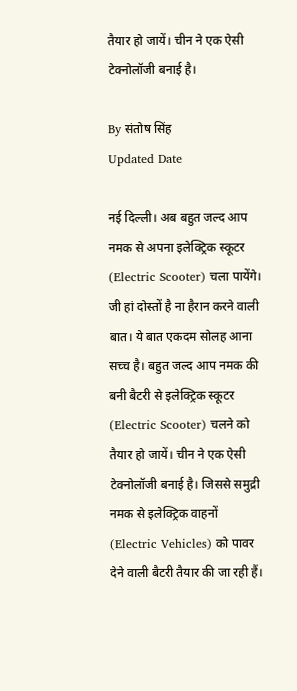तैयार हो जायें। चीन ने एक ऐसी टेक्नोलॉजी बनाई है।

By संतोष सिंह
Updated Date

नई दिल्ली। अब बहुत जल्द आप नमक से अपना इलेक्ट्रिक स्कूटर (Electric Scooter) चला पायेंगे। जी हां दोस्तों है ना हैरान करने वाली बात। ये बात एकदम सोलह आना सच्च है। बहुत जल्द आप नमक की बनी बैटरी से इलेक्ट्रिक स्कूटर (Electric Scooter) चलने को तैयार हो जायें। चीन ने एक ऐसी टेक्नोलॉजी बनाई है। जिससे समुद्री नमक से इलेक्ट्रिक वाहनों (Electric Vehicles) को पावर देने वाली बैटरी तैयार की जा रही हैं।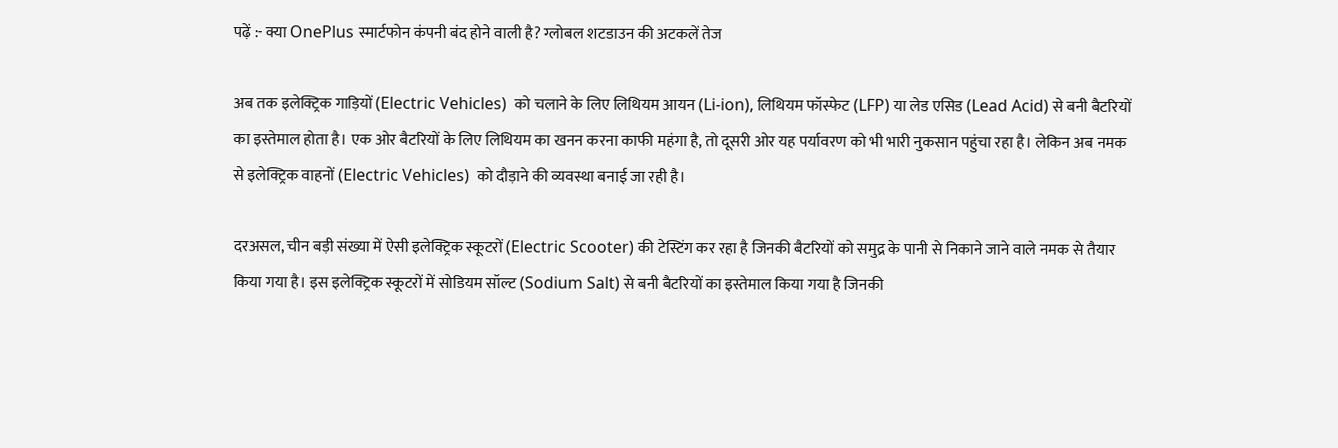पढ़ें :- क्या OnePlus स्मार्टफोन कंपनी बंद होने वाली है? ग्लोबल शटडाउन की अटकलें तेज

अब तक इलेक्ट्रिक गाड़ियों (Electric Vehicles)  को चलाने के लिए लिथियम आयन (Li-ion), लिथियम फॉस्फेट (LFP) या लेड एसिड (Lead Acid) से बनी बैटरियों का इस्तेमाल होता है। एक ओर बैटरियों के लिए लिथियम का खनन करना काफी महंगा है, तो दूसरी ओर यह पर्यावरण को भी भारी नुकसान पहुंचा रहा है। लेकिन अब नमक से इलेक्ट्रिक वाहनों (Electric Vehicles)  को दौड़ाने की व्यवस्था बनाई जा रही है।

दरअसल, चीन बड़ी संख्या में ऐसी इलेक्ट्रिक स्कूटरों (Electric Scooter) की टेस्टिंग कर रहा है जिनकी बैटरियों को समुद्र के पानी से निकाने जाने वाले नमक से तैयार किया गया है। इस इलेक्ट्रिक स्कूटरों में सोडियम सॉल्ट (Sodium Salt) से बनी बैटरियों का इस्तेमाल किया गया है जिनकी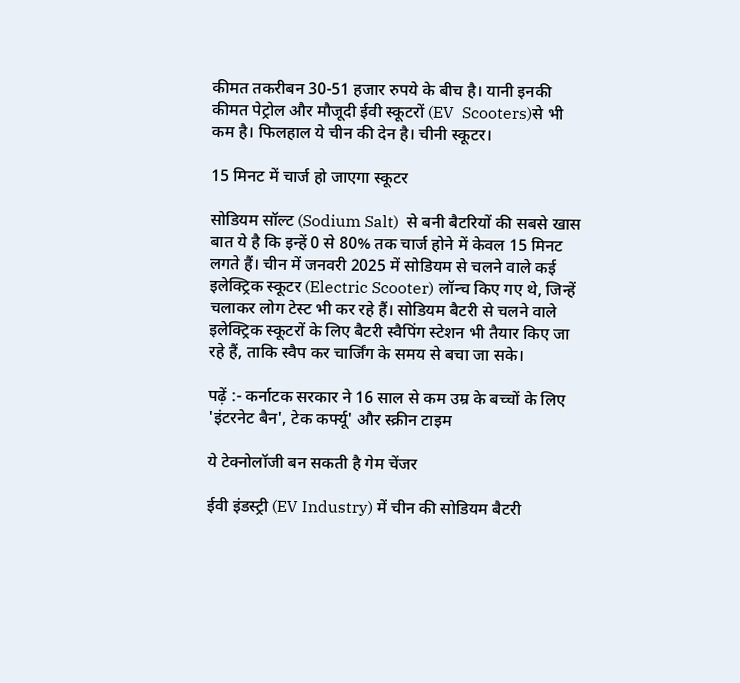कीमत तकरीबन 30-51 हजार रुपये के बीच है। यानी इनकी कीमत पेट्रोल और मौजूदी ईवी स्कूटरों (EV  Scooters)से भी कम है। फिलहाल ये चीन की देन है। चीनी स्कूटर।

15 मिनट में चार्ज हो जाएगा स्कूटर

सोडियम सॉल्ट (Sodium Salt)  से बनी बैटरियों की सबसे खास बात ये है कि इन्हें 0 से 80% तक चार्ज होने में केवल 15 मिनट लगते हैं। चीन में जनवरी 2025 में सोडियम से चलने वाले कई इलेक्ट्रिक स्कूटर (Electric Scooter) लॉन्च किए गए थे, जिन्हें चलाकर लोग टेस्ट भी कर रहे हैं। सोडियम बैटरी से चलने वाले इलेक्ट्रिक स्कूटरों के लिए बैटरी स्वैपिंग स्टेशन भी तैयार किए जा रहे हैं, ताकि स्वैप कर चार्जिंग के समय से बचा जा सके।

पढ़ें :- कर्नाटक सरकार ने 16 साल से कम उम्र के बच्चों के लिए 'इंटरनेट बैन', टेक कर्फ्यू' और स्क्रीन टाइम

ये टेक्नोलॉजी बन सकती है गेम चेंजर

ईवी इंडस्ट्री (EV Industry) में चीन की सोडियम बैटरी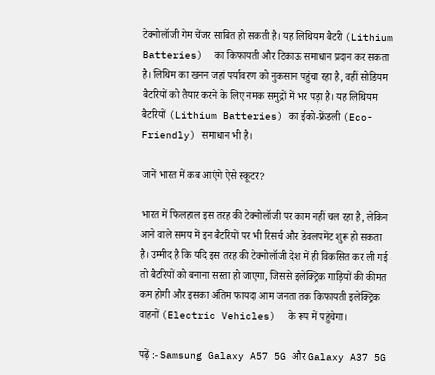टेक्नोलॉजी गेम चेंजर साबित हो सकती है। यह लिथियम बैटरी (Lithium Batteries)  का किफायती और टिकाऊ समाधान प्रदान कर सकता है। लिथिम का खनन जहां पर्यावरण को नुकसान पहुंचा रहा है, वहीं सोडियम बैटरियों को तैयार करने के लिए नमक समुद्रों में भर पड़ा है। यह लिथियम बैटरियों (Lithium Batteries) का ईको-फ्रेंडली (Eco-Friendly) समाधान भी है।

जानें भारत में कब आएंगे ऐसे स्कूटर?

भारत में फिलहाल इस तरह की टेक्नोलॉजी पर काम नहीं चल रहा है, लेकिन आने वाले समय में इन बैटरियों पर भी रिसर्च और डेवलपमेंट शुरू हो सकता है। उम्मीद है कि यदि इस तरह की टेक्नोलॉजी देश में ही विकसित कर ली गई तो बैटरियों को बनाना सस्ता हो जाएगा, जिससे इलेक्ट्रिक गाड़ियों की कीमत कम होगी और इसका अंतिम फायदा आम जनता तक किफायती इलेक्ट्रिक वाहनों (Electric Vehicles)  के रूप में पहुंचेगा।

पढ़ें :- Samsung Galaxy A57 5G और Galaxy A37 5G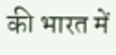की भारत में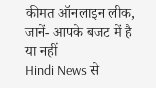कीमत ऑनलाइन लीक, जानें- आपके बजट में है या नहीं
Hindi News से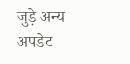जुड़े अन्य अपडेट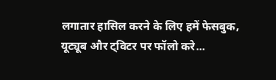लगातार हासिल करने के लिए हमें फेसबुक, यूट्यूब और ट्विटर पर फॉलो करे...